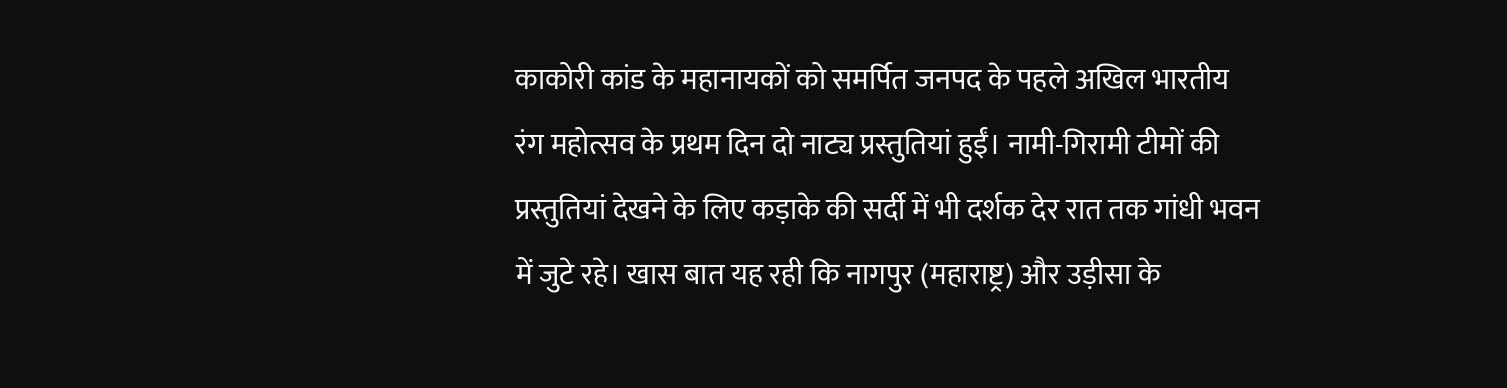काकोरी कांड के महानायकों को समर्पित जनपद के पहले अखिल भारतीय रंग महोत्सव के प्रथम दिन दो नाट्य प्रस्तुतियां हुईं। नामी-गिरामी टीमों की प्रस्तुतियां देखने के लिए कड़ाके की सर्दी में भी दर्शक देर रात तक गांधी भवन में जुटे रहे। खास बात यह रही कि नागपुर (महाराष्ट्र) और उड़ीसा के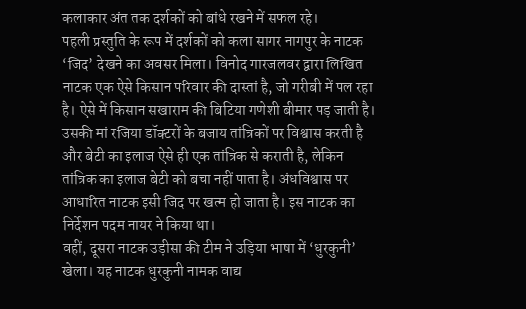कलाकार अंत तक दर्शकों को बांधे रखने में सफल रहे।
पहली प्रस्तुति के रूप में दर्शकों को कला सागर नागपुर के नाटक ‘जिद’ देखने का अवसर मिला। विनोद गारजलवर द्वारा लिखित नाटक एक ऐसे किसान परिवार की दास्तां है, जो गरीबी में पल रहा है। ऐसे में किसान सखाराम की बिटिया गणेशी बीमार पड़ जाती है। उसकी मां रजिया डॉक्टरों के बजाय तांत्रिकों पर विश्वास करती है और बेटी का इलाज ऐसे ही एक तांत्रिक से कराती है, लेकिन तांत्रिक का इलाज बेटी को बचा नहीं पाता है। अंधविश्वास पर आधारित नाटक इसी जिद पर खत्म हो जाता है। इस नाटक का निर्देशन पदम नायर ने किया था।
वहीं, दूसरा नाटक उड़ीसा की टीम ने उड़िया भाषा में ‘धुरकुनी’ खेला। यह नाटक धुरकुनी नामक वाद्य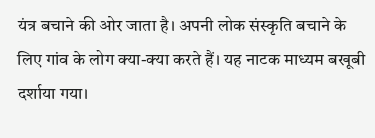यंत्र बचाने की ओर जाता है। अपनी लोक संस्कृति बचाने के लिए गांव के लोग क्या-क्या करते हैं। यह नाटक माध्यम बखूबी दर्शाया गया।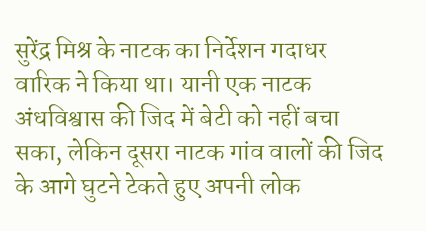सुरेंद्र मिश्र के नाटक का निर्देशन गदाधर वारिक ने किया था। यानी एक नाटक अंधविश्वास की जिद में बेटी को नहीं बचा सका, लेकिन दूसरा नाटक गांव वालों की जिद के आगे घुटने टेकते हुए अपनी लोक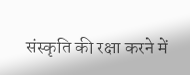संस्कृति की रक्षा करने में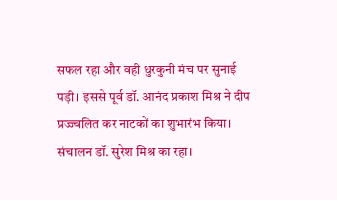सफल रहा और वही धुरकुनी मंच पर सुनाई पड़ी। इससे पूर्व डॉ. आनंद प्रकाश मिश्र ने दीप प्रज्ज्वलित कर नाटकों का शुभारंभ किया। संचालन डॉ. सुरेश मिश्र का रहा।